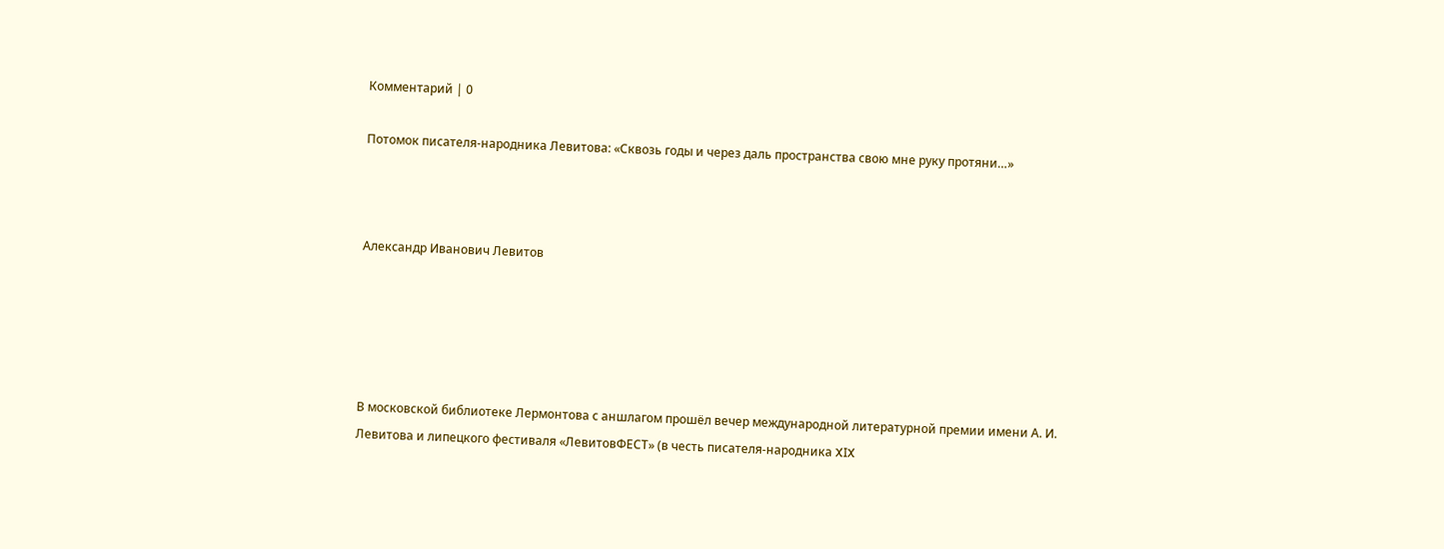Комментарий | 0

Потомок писателя-народника Левитова: «Сквозь годы и через даль пространства свою мне руку протяни…»



Александр Иванович Левитов





В московской библиотеке Лермонтова с аншлагом прошёл вечер международной литературной премии имени А. И. Левитова и липецкого фестиваля «ЛевитовФЕСТ» (в честь писателя-народника XIX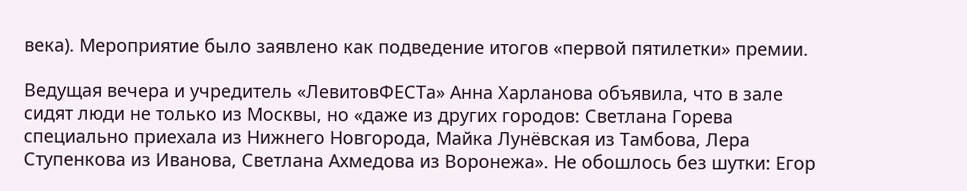века). Мероприятие было заявлено как подведение итогов «первой пятилетки» премии.

Ведущая вечера и учредитель «ЛевитовФЕСТа» Анна Харланова объявила, что в зале сидят люди не только из Москвы, но «даже из других городов: Светлана Горева специально приехала из Нижнего Новгорода, Майка Лунёвская из Тамбова, Лера Ступенкова из Иванова, Светлана Ахмедова из Воронежа». Не обошлось без шутки: Егор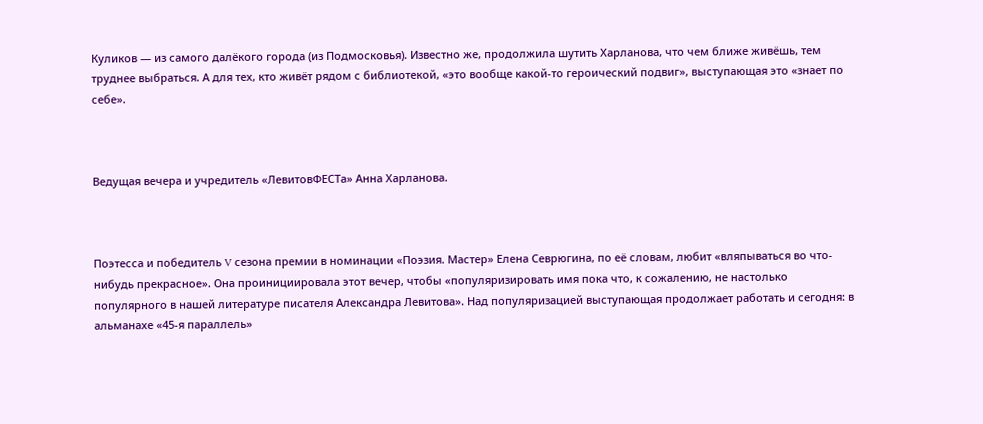Куликов — из самого далёкого города (из Подмосковья). Известно же, продолжила шутить Харланова, что чем ближе живёшь, тем труднее выбраться. А для тех, кто живёт рядом с библиотекой, «это вообще какой-то героический подвиг», выступающая это «знает по себе».



Ведущая вечера и учредитель «ЛевитовФЕСТа» Анна Харланова.



Поэтесса и победитель V сезона премии в номинации «Поэзия. Мастер» Елена Севрюгина, по её словам, любит «вляпываться во что-нибудь прекрасное». Она проинициировала этот вечер, чтобы «популяризировать имя пока что, к сожалению, не настолько популярного в нашей литературе писателя Александра Левитова». Над популяризацией выступающая продолжает работать и сегодня: в альманахе «45-я параллель»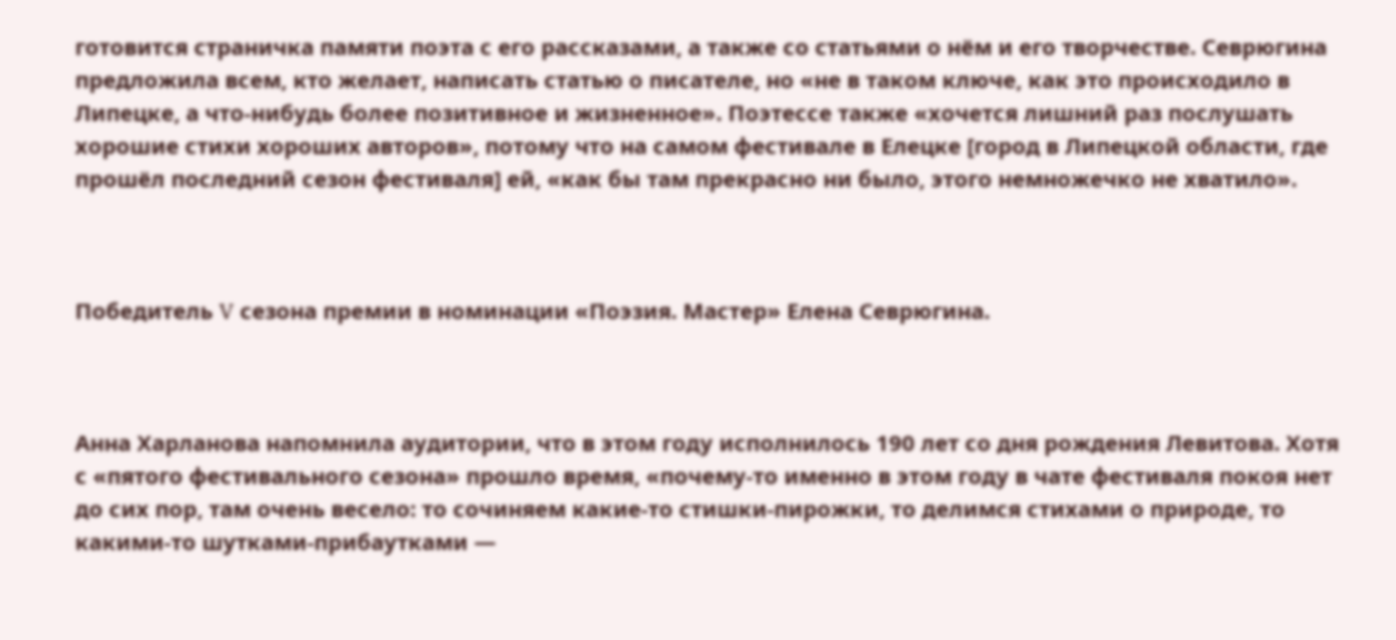готовится страничка памяти поэта с его рассказами, а также со статьями о нём и его творчестве. Севрюгина предложила всем, кто желает, написать статью о писателе, но «не в таком ключе, как это происходило в Липецке, а что-нибудь более позитивное и жизненное». Поэтессе также «хочется лишний раз послушать хорошие стихи хороших авторов», потому что на самом фестивале в Елецке [город в Липецкой области, где прошёл последний сезон фестиваля] ей, «как бы там прекрасно ни было, этого немножечко не хватило».



Победитель V сезона премии в номинации «Поэзия. Мастер» Елена Севрюгина.



Анна Харланова напомнила аудитории, что в этом году исполнилось 190 лет со дня рождения Левитова. Хотя с «пятого фестивального сезона» прошло время, «почему-то именно в этом году в чате фестиваля покоя нет до сих пор, там очень весело: то сочиняем какие-то стишки-пирожки, то делимся стихами о природе, то какими-то шутками-прибаутками —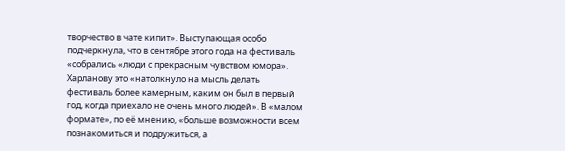творчество в чате кипит». Выступающая особо подчеркнула, что в сентябре этого года на фестиваль «собрались «люди с прекрасным чувством юмора». Харланову это «натолкнуло на мысль делать фестиваль более камерным, каким он был в первый год, когда приехало не очень много людей». В «малом формате», по её мнению, «больше возможности всем познакомиться и подружиться, а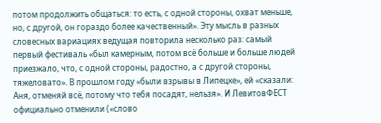потом продолжить общаться: то есть, с одной стороны, охват меньше, но, с другой, он гораздо более качественный». Эту мысль в разных словесных вариациях ведущая повторила несколько раз: самый первый фестиваль «был камерным, потом всё больше и больше людей приезжало, что, с одной стороны, радостно, а с другой стороны, тяжеловато». В прошлом году «были взрывы в Липецке», ей «сказали: Аня, отменяй всё, потому что тебя посадят, нельзя». И ЛевитовФЕСТ официально отменили («слово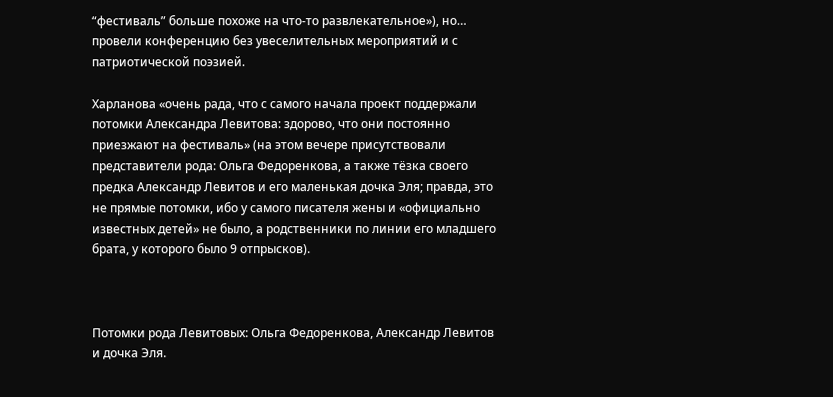“фестиваль” больше похоже на что-то развлекательное»), но… провели конференцию без увеселительных мероприятий и с патриотической поэзией.

Харланова «очень рада, что с самого начала проект поддержали потомки Александра Левитова: здорово, что они постоянно приезжают на фестиваль» (на этом вечере присутствовали представители рода: Ольга Федоренкова, а также тёзка своего предка Александр Левитов и его маленькая дочка Эля; правда, это не прямые потомки, ибо у самого писателя жены и «официально известных детей» не было, а родственники по линии его младшего брата, у которого было 9 отпрысков).



Потомки рода Левитовых: Ольга Федоренкова, Александр Левитов и дочка Эля.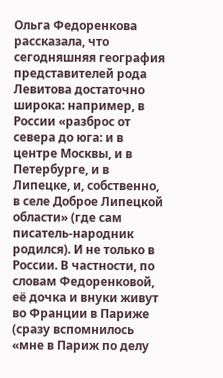Ольга Федоренкова рассказала, что сегодняшняя география представителей рода Левитова достаточно широка: например, в России «разброс от севера до юга: и в центре Москвы, и в Петербурге, и в Липецке, и, собственно, в селе Доброе Липецкой области» (где сам писатель-народник родился). И не только в России. В частности, по словам Федоренковой, её дочка и внуки живут во Франции в Париже (сразу вспомнилось «мне в Париж по делу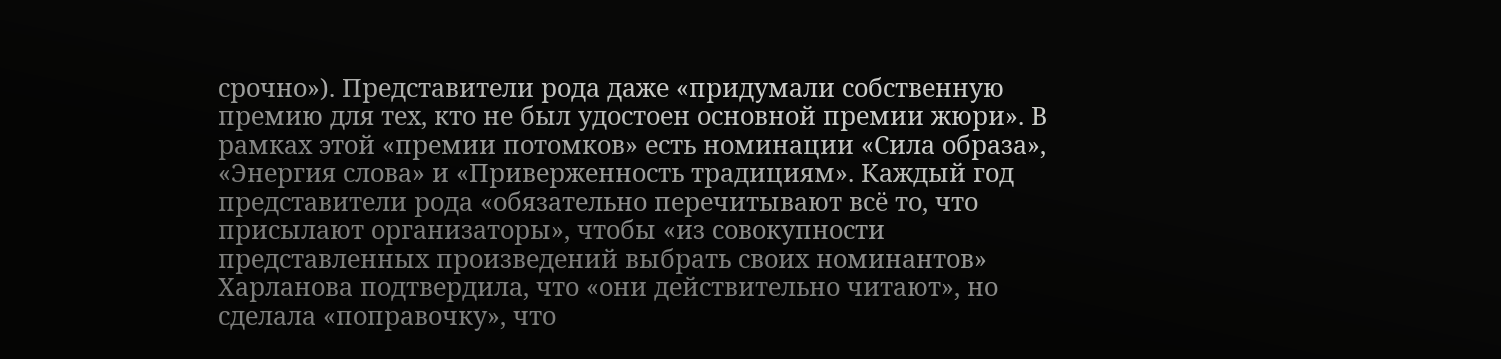срочно»). Представители рода даже «придумали собственную премию для тех, кто не был удостоен основной премии жюри». В рамках этой «премии потомков» есть номинации «Сила образа», «Энергия слова» и «Приверженность традициям». Каждый год представители рода «обязательно перечитывают всё то, что присылают организаторы», чтобы «из совокупности представленных произведений выбрать своих номинантов» Харланова подтвердила, что «они действительно читают», но сделала «поправочку», что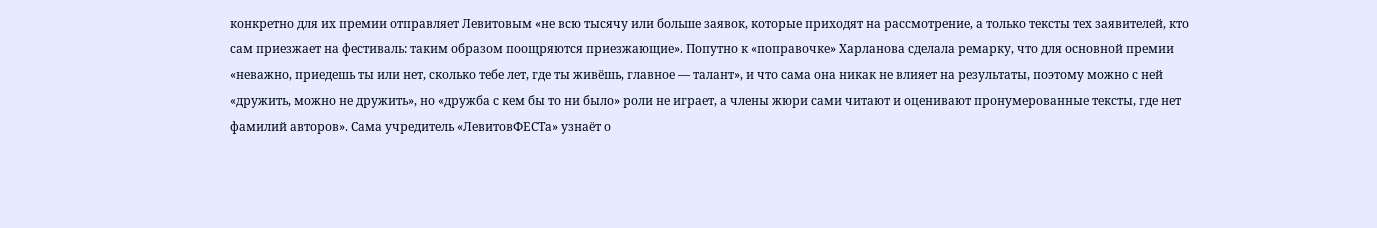конкретно для их премии отправляет Левитовым «не всю тысячу или больше заявок, которые приходят на рассмотрение, а только тексты тех заявителей, кто сам приезжает на фестиваль: таким образом поощряются приезжающие». Попутно к «поправочке» Харланова сделала ремарку, что для основной премии «неважно, приедешь ты или нет, сколько тебе лет, где ты живёшь, главное — талант», и что сама она никак не влияет на результаты, поэтому можно с ней «дружить, можно не дружить», но «дружба с кем бы то ни было» роли не играет, а члены жюри сами читают и оценивают пронумерованные тексты, где нет фамилий авторов». Сама учредитель «ЛевитовФЕСТа» узнаёт о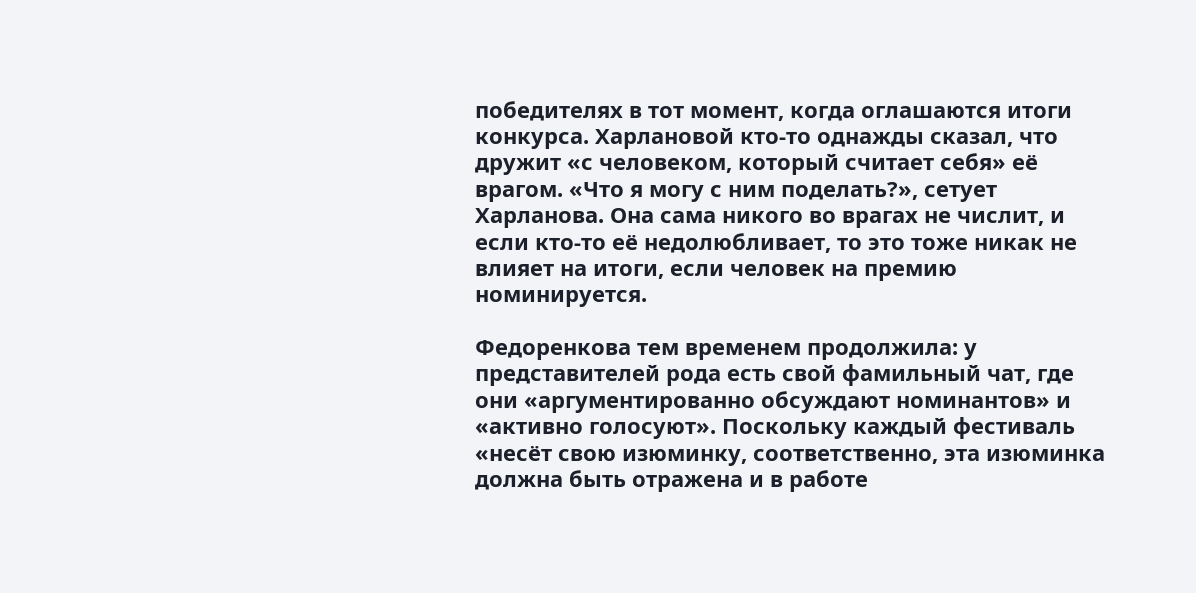победителях в тот момент, когда оглашаются итоги конкурса. Харлановой кто-то однажды сказал, что дружит «с человеком, который считает себя» её врагом. «Что я могу с ним поделать?», сетует Харланова. Она сама никого во врагах не числит, и если кто-то её недолюбливает, то это тоже никак не влияет на итоги, если человек на премию номинируется.

Федоренкова тем временем продолжила: у представителей рода есть свой фамильный чат, где они «аргументированно обсуждают номинантов» и «активно голосуют». Поскольку каждый фестиваль «несёт свою изюминку, соответственно, эта изюминка должна быть отражена и в работе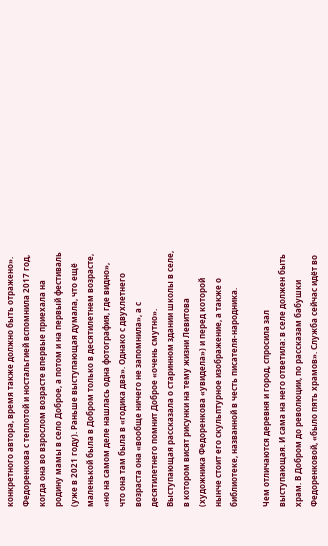конкретного автора, время также должно быть отражено». Федоренкова с теплотой и ностальгией вспомнила 2017 год, когда она во взрослом возрасте впервые приехала на родину мамы в село Доброе, а потом и на первый фестиваль (уже в 2021 году). Раньше выступающая думала, что ещё маленькой была в Добром только в десятилетнем возрасте, «но на самом деле нашлась одна фотография, где видно», что она там была в «годика два». Однако с двухлетнего возраста она «вообще ничего не запомнила», а с десятилетнего помнит Доброе «очень смутно». Выступающая рассказала о старинном здании школы в селе, в котором висят рисунки на тему жизни Левитова (художника Федоренкова «увидела») и перед которой нынче стоит его скульптурное изображение, а также о библиотеке, названной в честь писателя-народника.

Чем отличаются деревня и город, спросила зал выступающая. И сама на него ответила: в селе должен быть храм. В Добром до революции, по рассказам бабушки Федоренковой, «было пять храмов». Служба сейчас идёт во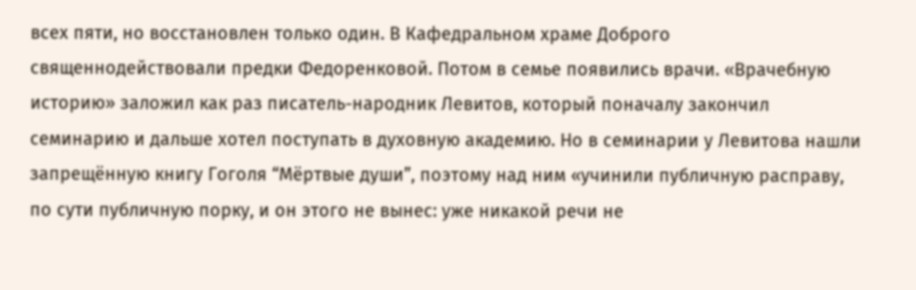всех пяти, но восстановлен только один. В Кафедральном храме Доброго священнодействовали предки Федоренковой. Потом в семье появились врачи. «Врачебную историю» заложил как раз писатель-народник Левитов, который поначалу закончил семинарию и дальше хотел поступать в духовную академию. Но в семинарии у Левитова нашли запрещённую книгу Гоголя “Мёртвые души”, поэтому над ним «учинили публичную расправу, по сути публичную порку, и он этого не вынес: уже никакой речи не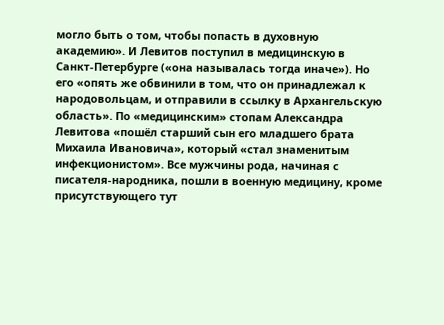могло быть о том, чтобы попасть в духовную академию». И Левитов поступил в медицинскую в Санкт-Петербурге («она называлась тогда иначе»). Но его «опять же обвинили в том, что он принадлежал к народовольцам, и отправили в ссылку в Архангельскую область». По «медицинским» стопам Александра Левитова «пошёл старший сын его младшего брата Михаила Ивановича», который «стал знаменитым инфекционистом». Все мужчины рода, начиная с писателя-народника, пошли в военную медицину, кроме присутствующего тут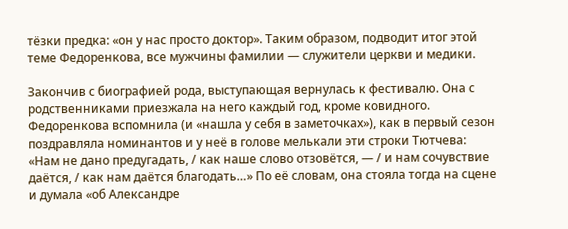тёзки предка: «он у нас просто доктор». Таким образом, подводит итог этой теме Федоренкова, все мужчины фамилии — служители церкви и медики.

Закончив с биографией рода, выступающая вернулась к фестивалю. Она с родственниками приезжала на него каждый год, кроме ковидного. Федоренкова вспомнила (и «нашла у себя в заметочках»), как в первый сезон поздравляла номинантов и у неё в голове мелькали эти строки Тютчева: «Нам не дано предугадать, / как наше слово отзовётся, — / и нам сочувствие даётся, / как нам даётся благодать…» По её словам, она стояла тогда на сцене и думала «об Александре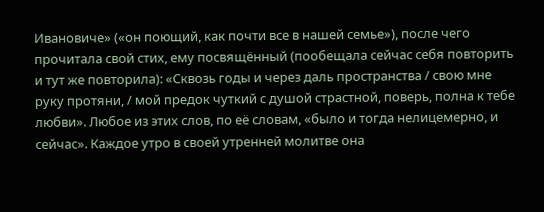Ивановиче» («он поющий, как почти все в нашей семье»), после чего прочитала свой стих, ему посвящённый (пообещала сейчас себя повторить и тут же повторила): «Сквозь годы и через даль пространства / свою мне руку протяни, / мой предок чуткий с душой страстной, поверь, полна к тебе любви». Любое из этих слов, по её словам, «было и тогда нелицемерно, и сейчас». Каждое утро в своей утренней молитве она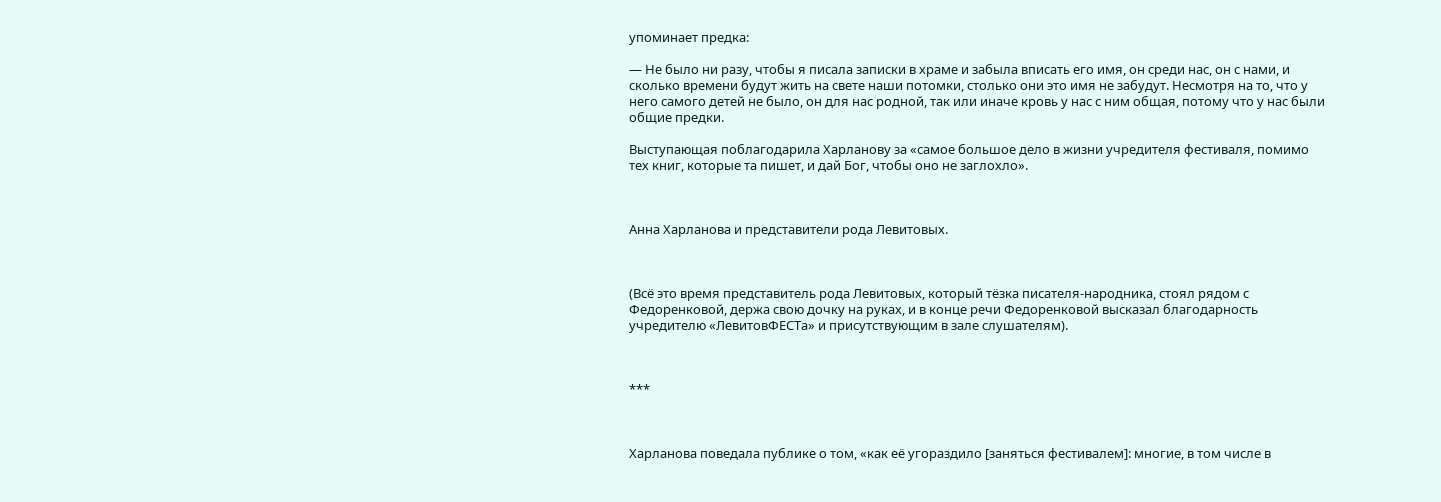упоминает предка:

— Не было ни разу, чтобы я писала записки в храме и забыла вписать его имя, он среди нас, он с нами, и сколько времени будут жить на свете наши потомки, столько они это имя не забудут. Несмотря на то, что у него самого детей не было, он для нас родной, так или иначе кровь у нас с ним общая, потому что у нас были общие предки.

Выступающая поблагодарила Харланову за «самое большое дело в жизни учредителя фестиваля, помимо тех книг, которые та пишет, и дай Бог, чтобы оно не заглохло».



Анна Харланова и представители рода Левитовых.



(Всё это время представитель рода Левитовых, который тёзка писателя-народника, стоял рядом с Федоренковой, держа свою дочку на руках, и в конце речи Федоренковой высказал благодарность учредителю «ЛевитовФЕСТа» и присутствующим в зале слушателям).



***



Харланова поведала публике о том, «как её угораздило [заняться фестивалем]: многие, в том числе в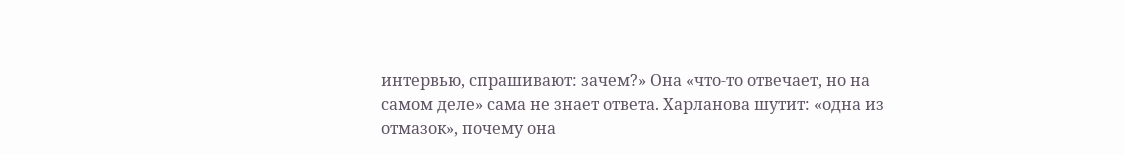интервью, спрашивают: зачем?» Она «что-то отвечает, но на самом деле» сама не знает ответа. Харланова шутит: «одна из отмазок», почему она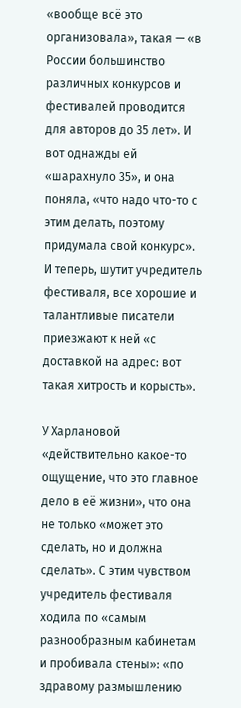«вообще всё это организовала», такая — «в России большинство различных конкурсов и фестивалей проводится для авторов до 35 лет». И вот однажды ей «шарахнуло 35», и она поняла, «что надо что-то с этим делать, поэтому придумала свой конкурс». И теперь, шутит учредитель фестиваля, все хорошие и талантливые писатели приезжают к ней «с доставкой на адрес: вот такая хитрость и корысть».

У Харлановой «действительно какое-то ощущение, что это главное дело в её жизни», что она не только «может это сделать, но и должна сделать». С этим чувством учредитель фестиваля ходила по «самым разнообразным кабинетам и пробивала стены»: «по здравому размышлению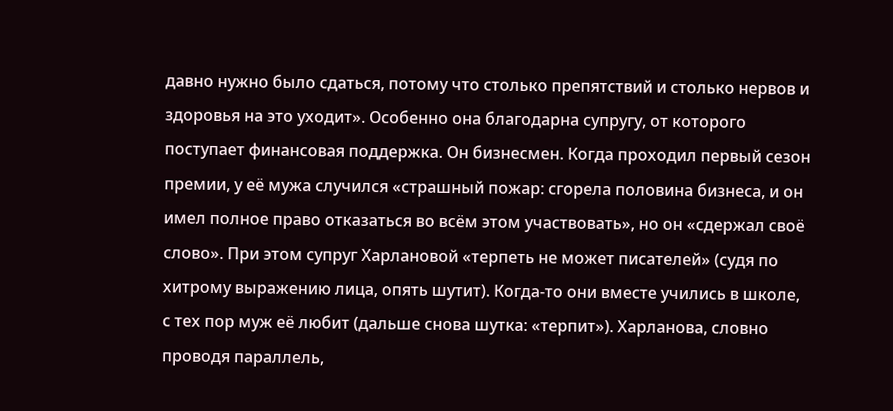давно нужно было сдаться, потому что столько препятствий и столько нервов и здоровья на это уходит». Особенно она благодарна супругу, от которого поступает финансовая поддержка. Он бизнесмен. Когда проходил первый сезон премии, у её мужа случился «страшный пожар: сгорела половина бизнеса, и он имел полное право отказаться во всём этом участвовать», но он «сдержал своё слово». При этом супруг Харлановой «терпеть не может писателей» (судя по хитрому выражению лица, опять шутит). Когда-то они вместе учились в школе, с тех пор муж её любит (дальше снова шутка: «терпит»). Харланова, словно проводя параллель,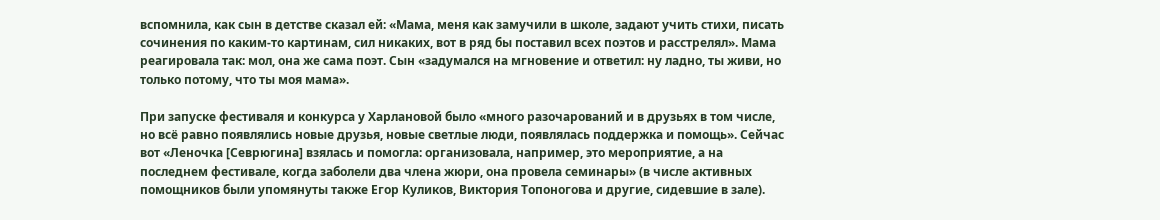вспомнила, как сын в детстве сказал ей: «Мама, меня как замучили в школе, задают учить стихи, писать сочинения по каким-то картинам, сил никаких, вот в ряд бы поставил всех поэтов и расстрелял». Мама реагировала так: мол, она же сама поэт. Сын «задумался на мгновение и ответил: ну ладно, ты живи, но только потому, что ты моя мама».

При запуске фестиваля и конкурса у Харлановой было «много разочарований и в друзьях в том числе, но всё равно появлялись новые друзья, новые светлые люди, появлялась поддержка и помощь». Сейчас вот «Леночка [Севрюгина] взялась и помогла: организовала, например, это мероприятие, а на последнем фестивале, когда заболели два члена жюри, она провела семинары» (в числе активных помощников были упомянуты также Егор Куликов, Виктория Топоногова и другие, сидевшие в зале).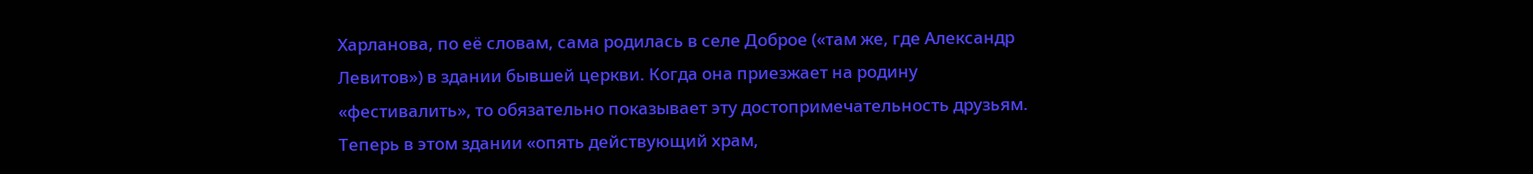Харланова, по её словам, сама родилась в селе Доброе («там же, где Александр Левитов») в здании бывшей церкви. Когда она приезжает на родину «фестивалить», то обязательно показывает эту достопримечательность друзьям. Теперь в этом здании «опять действующий храм,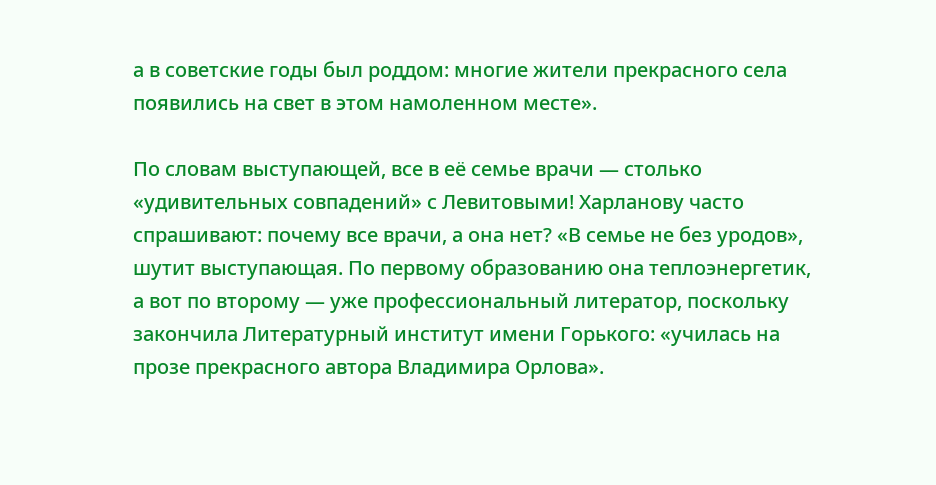а в советские годы был роддом: многие жители прекрасного села появились на свет в этом намоленном месте».

По словам выступающей, все в её семье врачи — столько «удивительных совпадений» с Левитовыми! Харланову часто спрашивают: почему все врачи, а она нет? «В семье не без уродов», шутит выступающая. По первому образованию она теплоэнергетик, а вот по второму — уже профессиональный литератор, поскольку закончила Литературный институт имени Горького: «училась на прозе прекрасного автора Владимира Орлова».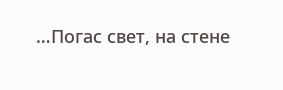…Погас свет, на стене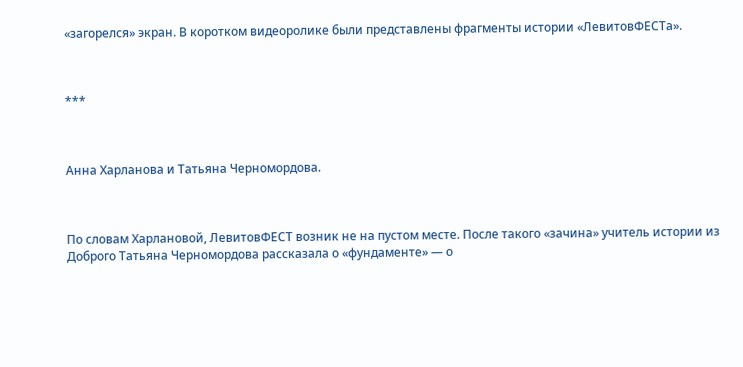«загорелся» экран. В коротком видеоролике были представлены фрагменты истории «ЛевитовФЕСТа».



***



Анна Харланова и Татьяна Черномордова.



По словам Харлановой, ЛевитовФЕСТ возник не на пустом месте. После такого «зачина» учитель истории из Доброго Татьяна Черномордова рассказала о «фундаменте» — о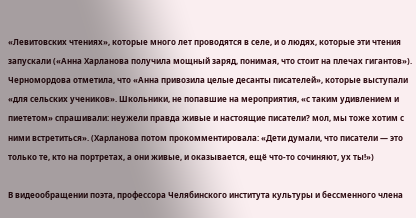«Левитовских чтениях», которые много лет проводятся в селе, и о людях, которые эти чтения запускали («Анна Харланова получила мощный заряд, понимая, что стоит на плечах гигантов»). Черномордова отметила, что «Анна привозила целые десанты писателей», которые выступали «для сельских учеников». Школьники, не попавшие на мероприятия, «с таким удивлением и пиететом» спрашивали: неужели правда живые и настоящие писатели? мол, мы тоже хотим с ними встретиться». (Харланова потом прокомментировала: «Дети думали, что писатели — это только те, кто на портретах, а они живые, и оказывается, ещё что-то сочиняют, ух ты!»)

В видеообращении поэта, профессора Челябинского института культуры и бессменного члена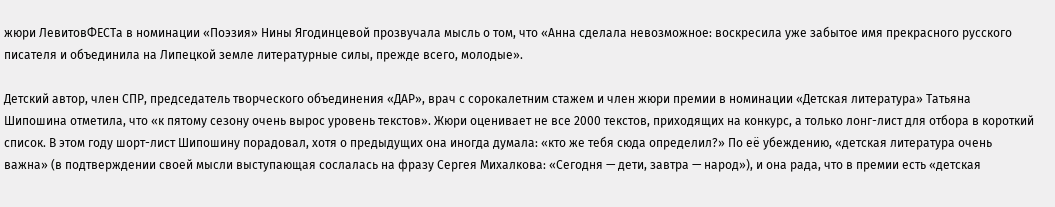жюри ЛевитовФЕСТа в номинации «Поэзия» Нины Ягодинцевой прозвучала мысль о том, что «Анна сделала невозможное: воскресила уже забытое имя прекрасного русского писателя и объединила на Липецкой земле литературные силы, прежде всего, молодые».

Детский автор, член СПР, председатель творческого объединения «ДАР», врач с сорокалетним стажем и член жюри премии в номинации «Детская литература» Татьяна Шипошина отметила, что «к пятому сезону очень вырос уровень текстов». Жюри оценивает не все 2000 текстов, приходящих на конкурс, а только лонг-лист для отбора в короткий список. В этом году шорт-лист Шипошину порадовал, хотя о предыдущих она иногда думала: «кто же тебя сюда определил?» По её убеждению, «детская литература очень важна» (в подтверждении своей мысли выступающая сослалась на фразу Сергея Михалкова: «Сегодня — дети, завтра — народ»), и она рада, что в премии есть «детская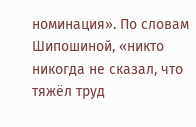номинация». По словам Шипошиной, «никто никогда не сказал, что тяжёл труд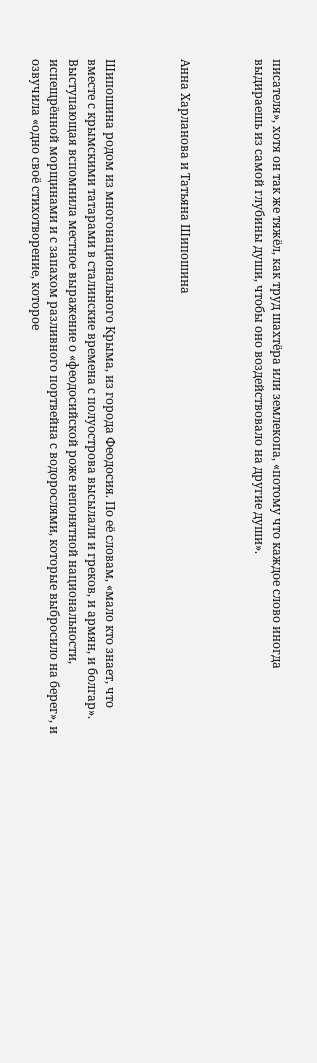писателя», хотя он так же тяжёл, как труд шахтёра или землекопа, «потому что каждое слово иногда выдираешь из самой глубины души, чтобы оно воздействовало на другие души».



Анна Харланова и Татьяна Шипошина



Шипошина родом из многонационального Крыма, из города Феодосия. По её словам, «мало кто знает, что вместе с крымскими татарами в сталинские времена с полуострова высылали и греков, и армян, и болгар». Выступающая вспомнила местное выражение о «феодосийской роже непонятной национальности, испещрённой морщинами и с запахом разливного портвейна с водорослями, которые выбросило на берег», и озвучила «одно своё стихотворение, которое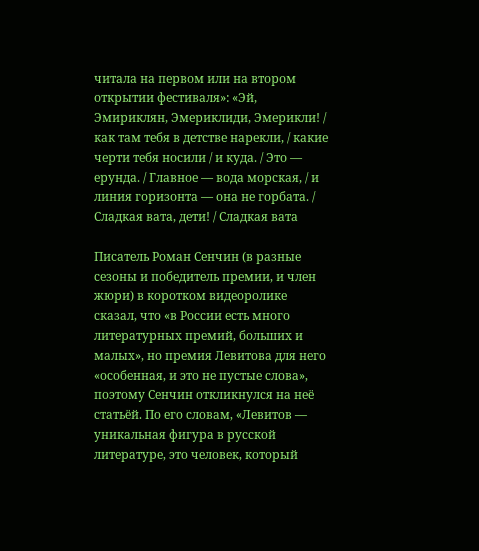читала на первом или на втором открытии фестиваля»: «Эй, Эмириклян, Эмериклиди, Эмерикли! / как там тебя в детстве нарекли, / какие черти тебя носили / и куда. / Это — ерунда. / Главное — вода морская, / и линия горизонта — она не горбата. / Сладкая вата, дети! / Сладкая вата

Писатель Роман Сенчин (в разные сезоны и победитель премии, и член жюри) в коротком видеоролике сказал, что «в России есть много литературных премий, больших и малых», но премия Левитова для него «особенная, и это не пустые слова», поэтому Сенчин откликнулся на неё статьёй. По его словам, «Левитов — уникальная фигура в русской литературе, это человек, который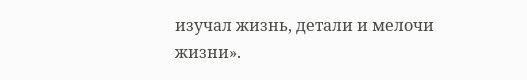изучал жизнь, детали и мелочи жизни».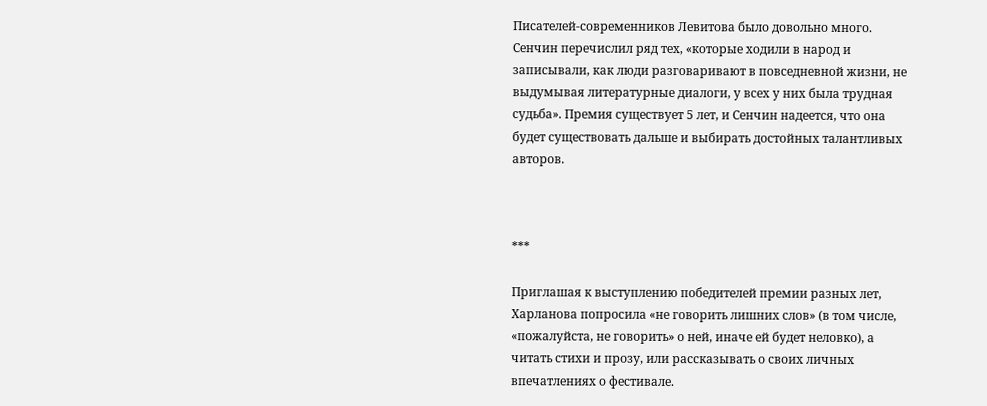Писателей-современников Левитова было довольно много. Сенчин перечислил ряд тех, «которые ходили в народ и записывали, как люди разговаривают в повседневной жизни, не выдумывая литературные диалоги, у всех у них была трудная судьба». Премия существует 5 лет, и Сенчин надеется, что она будет существовать дальше и выбирать достойных талантливых авторов.



***

Приглашая к выступлению победителей премии разных лет, Харланова попросила «не говорить лишних слов» (в том числе, «пожалуйста, не говорить» о ней, иначе ей будет неловко), а читать стихи и прозу, или рассказывать о своих личных впечатлениях о фестивале.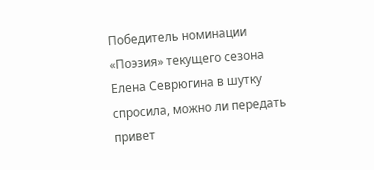Победитель номинации «Поэзия» текущего сезона Елена Севрюгина в шутку спросила, можно ли передать привет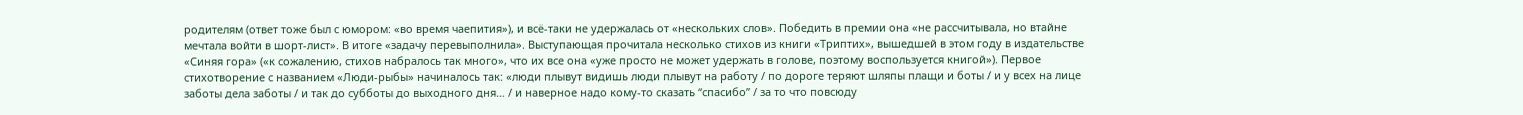родителям (ответ тоже был с юмором: «во время чаепития»), и всё-таки не удержалась от «нескольких слов». Победить в премии она «не рассчитывала, но втайне мечтала войти в шорт-лист». В итоге «задачу перевыполнила». Выступающая прочитала несколько стихов из книги «Триптих», вышедшей в этом году в издательстве «Синяя гора» («к сожалению, стихов набралось так много», что их все она «уже просто не может удержать в голове, поэтому воспользуется книгой»). Первое стихотворение с названием «Люди-рыбы» начиналось так: «люди плывут видишь люди плывут на работу / по дороге теряют шляпы плащи и боты / и у всех на лице заботы дела заботы / и так до субботы до выходного дня… / и наверное надо кому-то сказать “спасибо” / за то что повсюду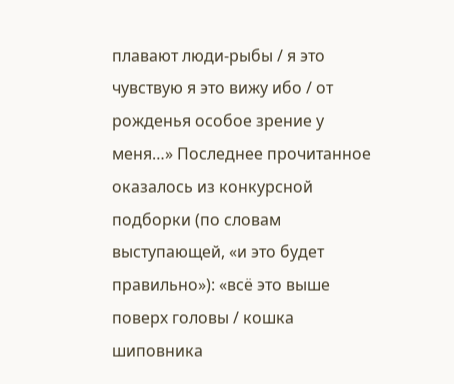плавают люди-рыбы / я это чувствую я это вижу ибо / от рожденья особое зрение у меня…» Последнее прочитанное оказалось из конкурсной подборки (по словам выступающей, «и это будет правильно»): «всё это выше поверх головы / кошка шиповника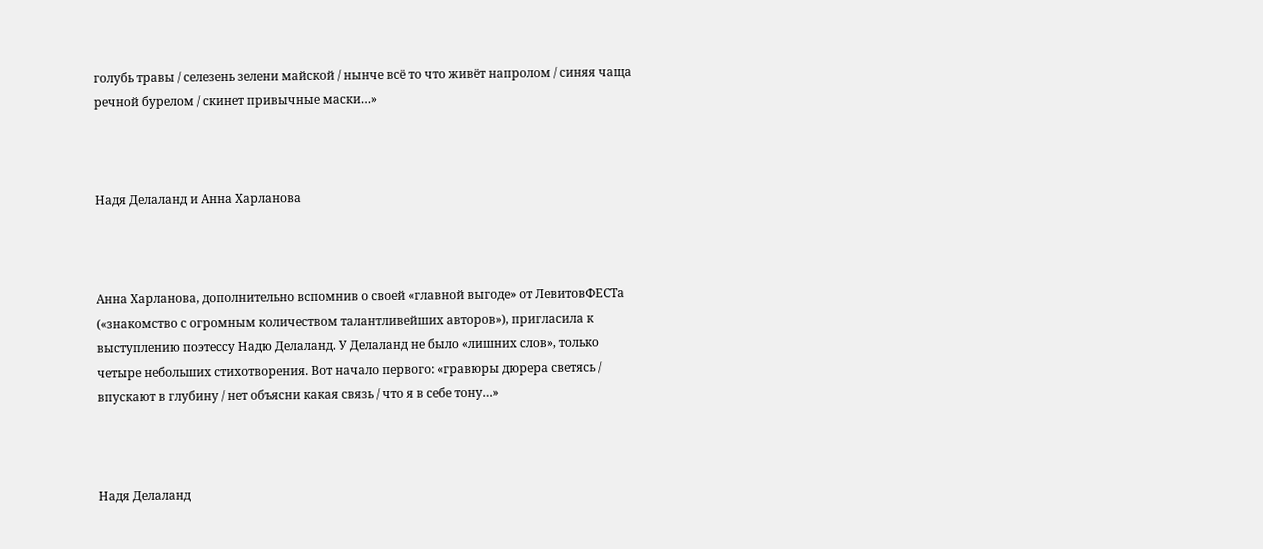голубь травы / селезень зелени майской / нынче всё то что живёт напролом / синяя чаща речной бурелом / скинет привычные маски…»



Надя Делаланд и Анна Харланова



Анна Харланова, дополнительно вспомнив о своей «главной выгоде» от ЛевитовФЕСТа («знакомство с огромным количеством талантливейших авторов»), пригласила к выступлению поэтессу Надю Делаланд. У Делаланд не было «лишних слов», только четыре небольших стихотворения. Вот начало первого: «гравюры дюрера светясь / впускают в глубину / нет объясни какая связь / что я в себе тону…»



Надя Делаланд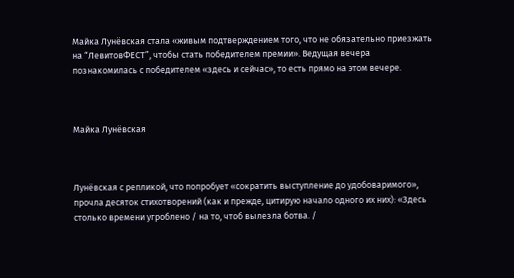Майка Лунёвская стала «живым подтверждением того, что не обязательно приезжать на “ЛевитовФЕСТ”, чтобы стать победителем премии». Ведущая вечера познакомилась с победителем «здесь и сейчас», то есть прямо на этом вечере.



Майка Лунёвская



Лунёвская с репликой, что попробует «сократить выступление до удобоваримого», прочла десяток стихотворений (как и прежде, цитирую начало одного их них): «Здесь столько времени угроблено / на то, чтоб вылезла ботва. /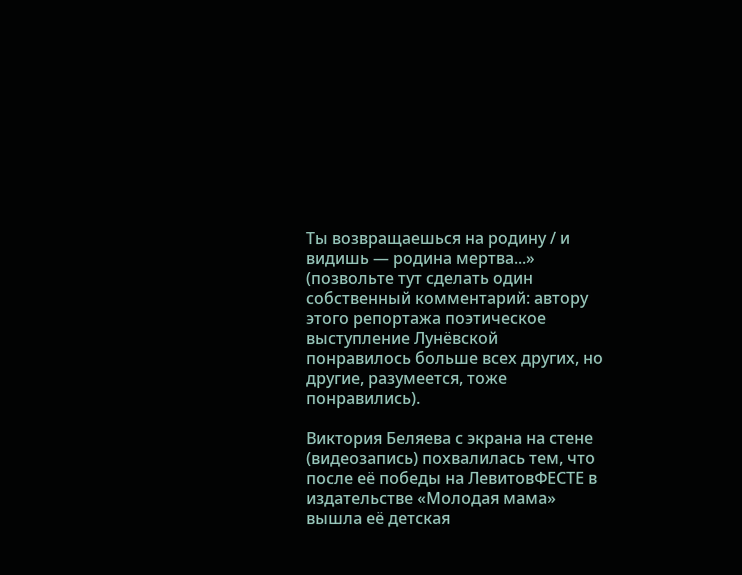Ты возвращаешься на родину / и видишь — родина мертва...» (позвольте тут сделать один собственный комментарий: автору этого репортажа поэтическое выступление Лунёвской понравилось больше всех других, но другие, разумеется, тоже понравились).

Виктория Беляева с экрана на стене (видеозапись) похвалилась тем, что после её победы на ЛевитовФЕСТЕ в издательстве «Молодая мама» вышла её детская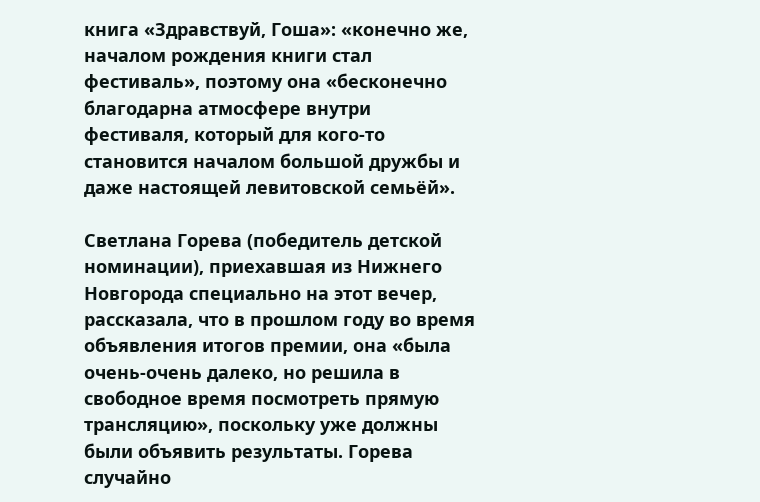книга «Здравствуй, Гоша»: «конечно же, началом рождения книги стал фестиваль», поэтому она «бесконечно благодарна атмосфере внутри фестиваля, который для кого-то становится началом большой дружбы и даже настоящей левитовской семьёй».

Светлана Горева (победитель детской номинации), приехавшая из Нижнего Новгорода специально на этот вечер, рассказала, что в прошлом году во время объявления итогов премии, она «была очень-очень далеко, но решила в свободное время посмотреть прямую трансляцию», поскольку уже должны были объявить результаты. Горева случайно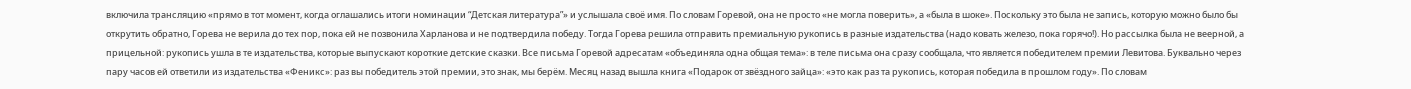включила трансляцию «прямо в тот момент, когда оглашались итоги номинации “Детская литература”» и услышала своё имя. По словам Горевой, она не просто «не могла поверить», а «была в шоке». Поскольку это была не запись, которую можно было бы открутить обратно, Горева не верила до тех пор, пока ей не позвонила Харланова и не подтвердила победу. Тогда Горева решила отправить премиальную рукопись в разные издательства (надо ковать железо, пока горячо!). Но рассылка была не веерной, а прицельной: рукопись ушла в те издательства, которые выпускают короткие детские сказки. Все письма Горевой адресатам «объединяла одна общая тема»: в теле письма она сразу сообщала, что является победителем премии Левитова. Буквально через пару часов ей ответили из издательства «Феникс»: раз вы победитель этой премии, это знак, мы берём. Месяц назад вышла книга «Подарок от звёздного зайца»: «это как раз та рукопись, которая победила в прошлом году». По словам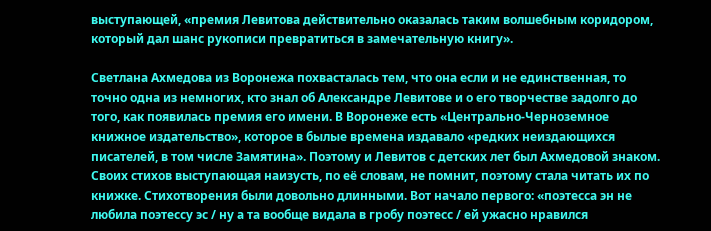выступающей, «премия Левитова действительно оказалась таким волшебным коридором, который дал шанс рукописи превратиться в замечательную книгу».

Светлана Ахмедова из Воронежа похвасталась тем, что она если и не единственная, то точно одна из немногих, кто знал об Александре Левитове и о его творчестве задолго до того, как появилась премия его имени. В Воронеже есть «Центрально-Черноземное книжное издательство», которое в былые времена издавало «редких неиздающихся писателей, в том числе Замятина». Поэтому и Левитов с детских лет был Ахмедовой знаком. Своих стихов выступающая наизусть, по её словам, не помнит, поэтому стала читать их по книжке. Стихотворения были довольно длинными. Вот начало первого: «поэтесса эн не любила поэтессу эс / ну а та вообще видала в гробу поэтесс / ей ужасно нравился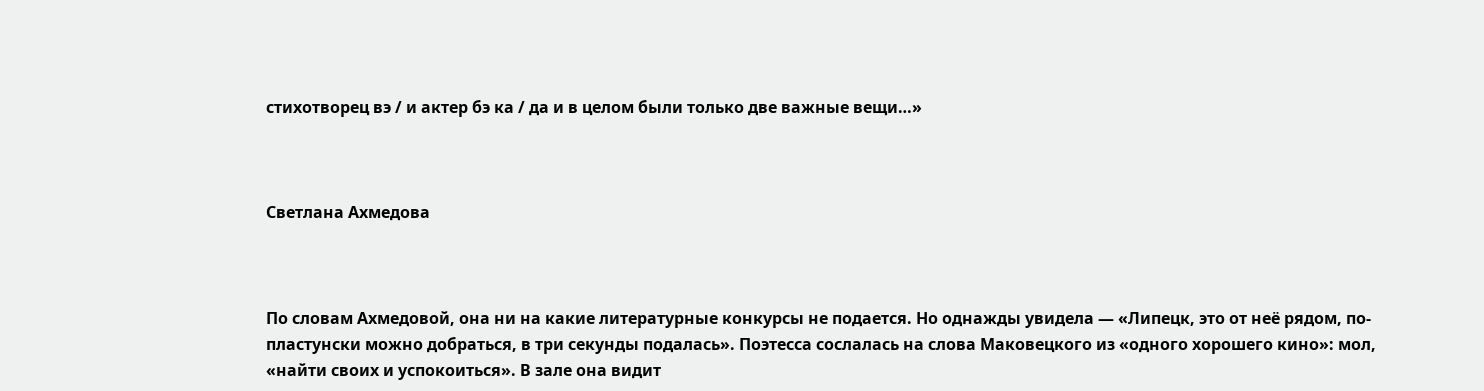стихотворец вэ / и актер бэ ка / да и в целом были только две важные вещи…»



Светлана Ахмедова



По словам Ахмедовой, она ни на какие литературные конкурсы не подается. Но однажды увидела — «Липецк, это от неё рядом, по-пластунски можно добраться, в три секунды подалась». Поэтесса сослалась на слова Маковецкого из «одного хорошего кино»: мол, «найти своих и успокоиться». В зале она видит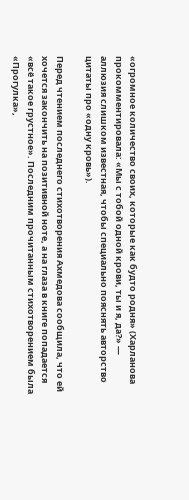«огромное количество своих, которые как будто родня» (Харланова прокомментировала: «Мы с тобой одной крови, ты и я, да?» — аллюзия слишком известная, чтобы специально пояснять авторство цитаты про «одну кровь»).

Перед чтением последнего стихотворения Ахмедова сообщила, что ей хочется закончить на позитивной ноте, а на глаза в книге попадается «всё такое грустное». Последним прочитанным стихотворением была «Прогулка»,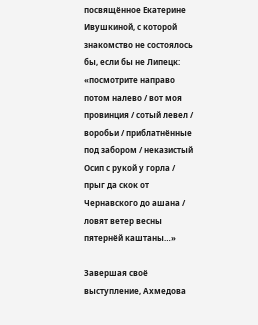посвящённое Екатерине Ивушкиной, с которой знакомство не состоялось бы, если бы не Липецк: «посмотрите направо потом налево / вот моя провинция / сотый левел / воробьи / приблатнённые под забором / неказистый Осип с рукой у горла / прыг да скок от Чернавского до ашана / ловят ветер весны пятернёй каштаны…»

Завершая своё выступление, Ахмедова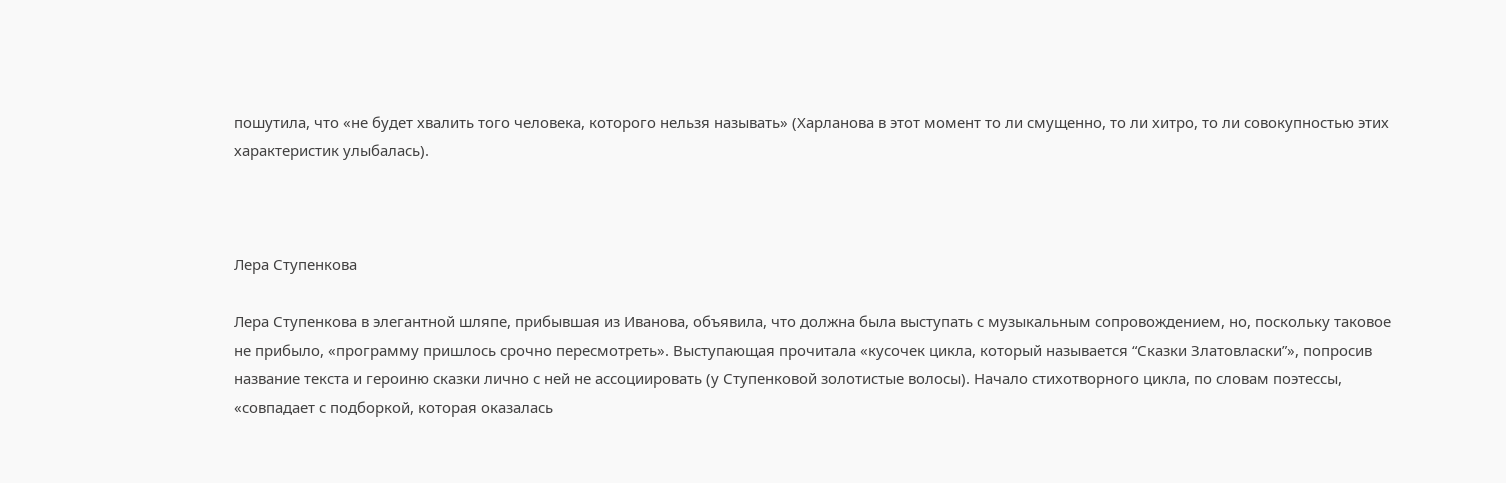пошутила, что «не будет хвалить того человека, которого нельзя называть» (Харланова в этот момент то ли смущенно, то ли хитро, то ли совокупностью этих характеристик улыбалась).



Лера Ступенкова

Лера Ступенкова в элегантной шляпе, прибывшая из Иванова, объявила, что должна была выступать с музыкальным сопровождением, но, поскольку таковое не прибыло, «программу пришлось срочно пересмотреть». Выступающая прочитала «кусочек цикла, который называется “Сказки Златовласки”», попросив название текста и героиню сказки лично с ней не ассоциировать (у Ступенковой золотистые волосы). Начало стихотворного цикла, по словам поэтессы, «совпадает с подборкой, которая оказалась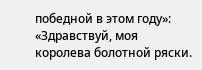победной в этом году»: «Здравствуй, моя королева болотной ряски.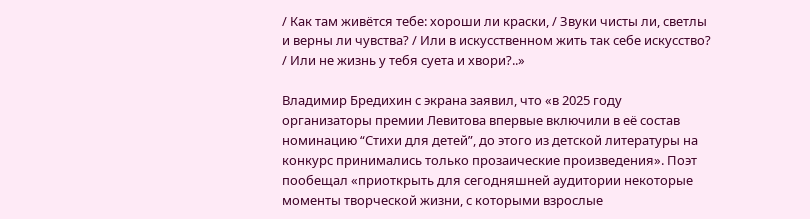/ Как там живётся тебе: хороши ли краски, / Звуки чисты ли, светлы и верны ли чувства? / Или в искусственном жить так себе искусство? / Или не жизнь у тебя суета и хвори?..»

Владимир Бредихин с экрана заявил, что «в 2025 году организаторы премии Левитова впервые включили в её состав номинацию “Стихи для детей”, до этого из детской литературы на конкурс принимались только прозаические произведения». Поэт пообещал «приоткрыть для сегодняшней аудитории некоторые моменты творческой жизни, с которыми взрослые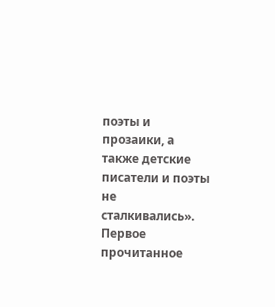поэты и прозаики, а также детские писатели и поэты не сталкивались». Первое прочитанное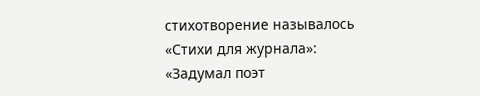стихотворение называлось «Стихи для журнала»: «Задумал поэт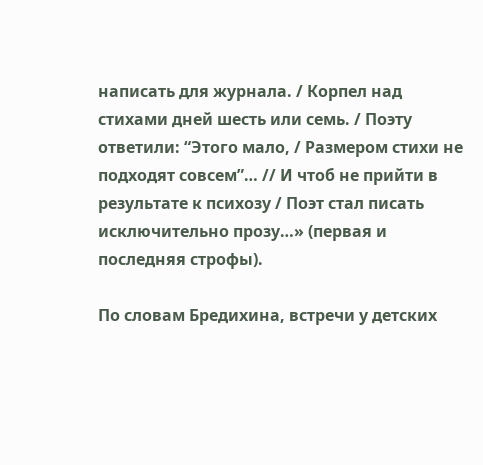написать для журнала. / Корпел над стихами дней шесть или семь. / Поэту ответили: “Этого мало, / Размером стихи не подходят совсем”… // И чтоб не прийти в результате к психозу / Поэт стал писать исключительно прозу…» (первая и последняя строфы).

По словам Бредихина, встречи у детских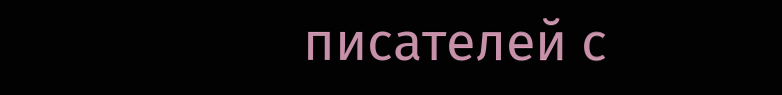писателей с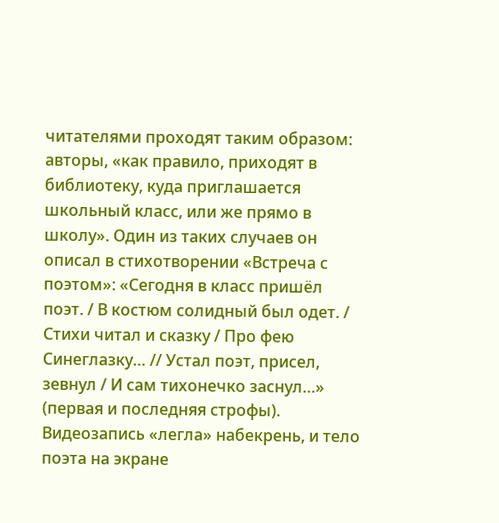читателями проходят таким образом: авторы, «как правило, приходят в библиотеку, куда приглашается школьный класс, или же прямо в школу». Один из таких случаев он описал в стихотворении «Встреча с поэтом»: «Сегодня в класс пришёл поэт. / В костюм солидный был одет. / Стихи читал и сказку / Про фею Синеглазку… // Устал поэт, присел, зевнул / И сам тихонечко заснул…» (первая и последняя строфы). Видеозапись «легла» набекрень, и тело поэта на экране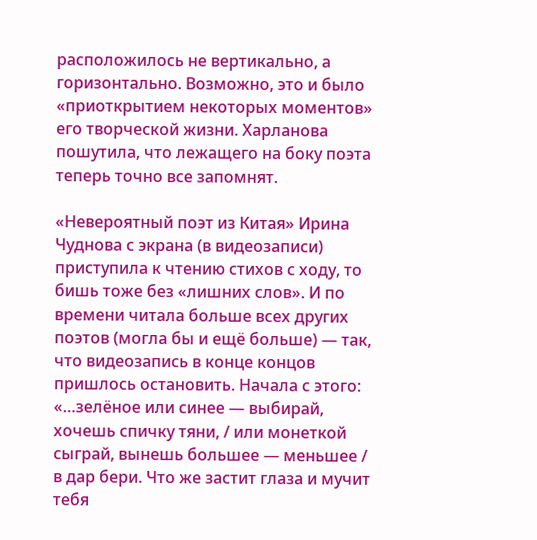расположилось не вертикально, а горизонтально. Возможно, это и было «приоткрытием некоторых моментов» его творческой жизни. Харланова пошутила, что лежащего на боку поэта теперь точно все запомнят.

«Невероятный поэт из Китая» Ирина Чуднова с экрана (в видеозаписи) приступила к чтению стихов с ходу, то бишь тоже без «лишних слов». И по времени читала больше всех других поэтов (могла бы и ещё больше) — так, что видеозапись в конце концов пришлось остановить. Начала с этого: «…зелёное или синее — выбирай, хочешь спичку тяни, / или монеткой сыграй, вынешь большее — меньшее / в дар бери. Что же застит глаза и мучит тебя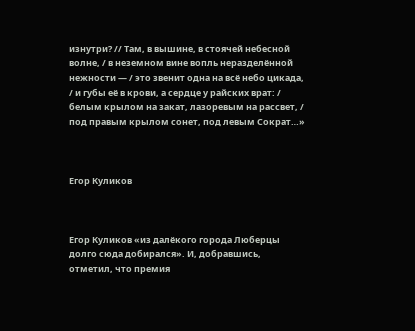изнутри? // Там, в вышине, в стоячей небесной волне, / в неземном вине вопль неразделённой нежности — / это звенит одна на всё небо цикада, / и губы её в крови, а сердце у райских врат: / белым крылом на закат, лазоревым на рассвет, / под правым крылом сонет, под левым Сократ…»



Егор Куликов



Егор Куликов «из далёкого города Люберцы долго сюда добирался». И, добравшись, отметил, что премия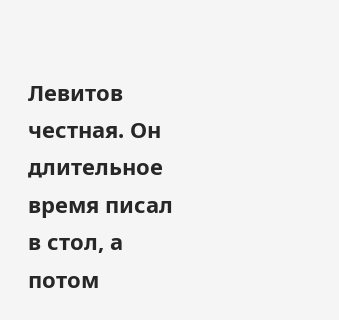Левитов честная. Он длительное время писал в стол, а потом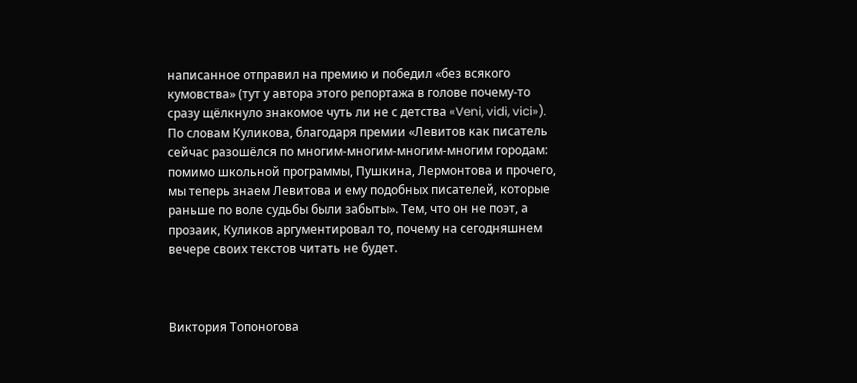написанное отправил на премию и победил «без всякого кумовства» (тут у автора этого репортажа в голове почему-то сразу щёлкнуло знакомое чуть ли не с детства «Veni, vidi, vici»). По словам Куликова, благодаря премии «Левитов как писатель сейчас разошёлся по многим-многим-многим-многим городам: помимо школьной программы, Пушкина, Лермонтова и прочего, мы теперь знаем Левитова и ему подобных писателей, которые раньше по воле судьбы были забыты». Тем, что он не поэт, а прозаик, Куликов аргументировал то, почему на сегодняшнем вечере своих текстов читать не будет.



Виктория Топоногова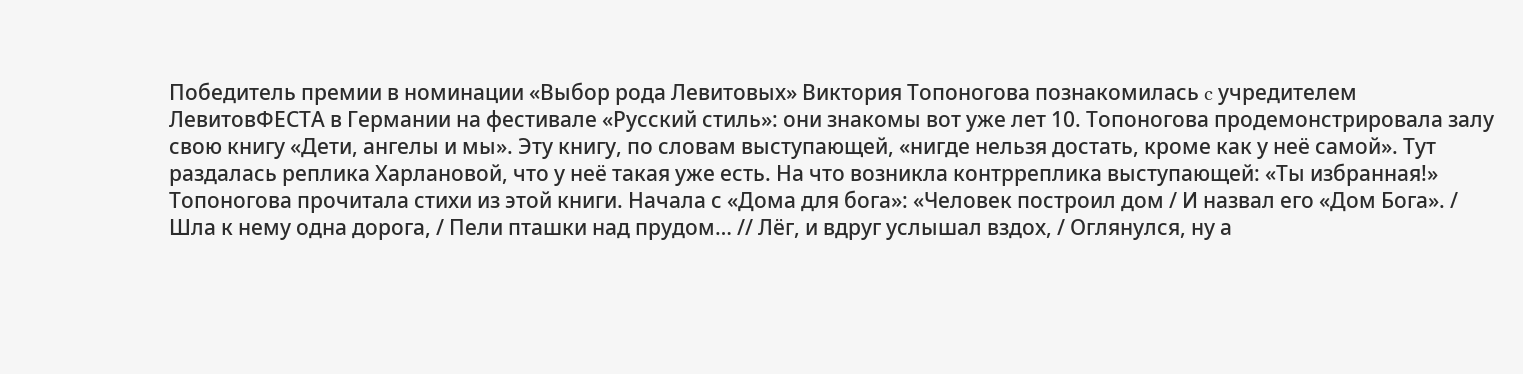Победитель премии в номинации «Выбор рода Левитовых» Виктория Топоногова познакомилась c учредителем ЛевитовФЕСТА в Германии на фестивале «Русский стиль»: они знакомы вот уже лет 10. Топоногова продемонстрировала залу свою книгу «Дети, ангелы и мы». Эту книгу, по словам выступающей, «нигде нельзя достать, кроме как у неё самой». Тут раздалась реплика Харлановой, что у неё такая уже есть. На что возникла контрреплика выступающей: «Ты избранная!» Топоногова прочитала стихи из этой книги. Начала с «Дома для бога»: «Человек построил дом / И назвал его «Дом Бога». / Шла к нему одна дорога, / Пели пташки над прудом… // Лёг, и вдруг услышал вздох, / Оглянулся, ну а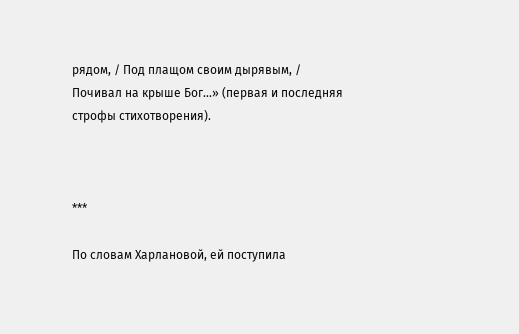рядом, / Под плащом своим дырявым, / Почивал на крыше Бог…» (первая и последняя строфы стихотворения).



***

По словам Харлановой, ей поступила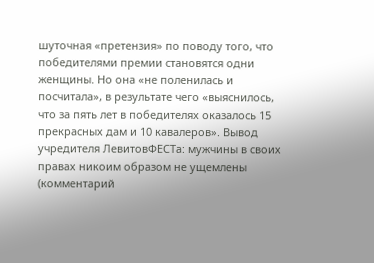шуточная «претензия» по поводу того, что победителями премии становятся одни женщины. Но она «не поленилась и посчитала», в результате чего «выяснилось, что за пять лет в победителях оказалось 15 прекрасных дам и 10 кавалеров». Вывод учредителя ЛевитовФЕСТа: мужчины в своих правах никоим образом не ущемлены (комментарий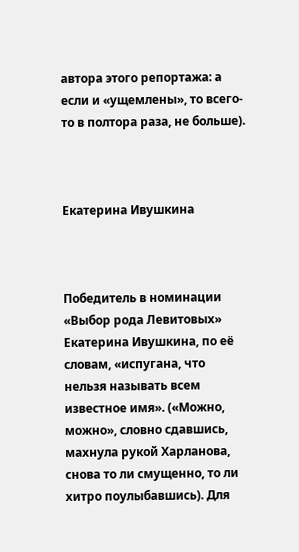автора этого репортажа: а если и «ущемлены», то всего-то в полтора раза, не больше).



Екатерина Ивушкина



Победитель в номинации «Выбор рода Левитовых» Екатерина Ивушкина, по её словам, «испугана, что нельзя называть всем известное имя». («Можно, можно», словно сдавшись, махнула рукой Харланова, снова то ли смущенно, то ли хитро поулыбавшись). Для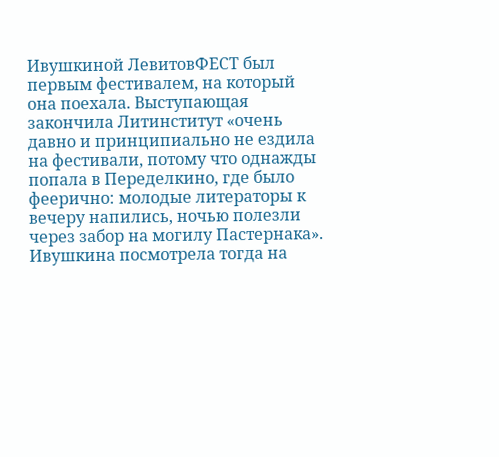Ивушкиной ЛевитовФЕСТ был первым фестивалем, на который она поехала. Выступающая закончила Литинститут «очень давно и принципиально не ездила на фестивали, потому что однажды попала в Переделкино, где было феерично: молодые литераторы к вечеру напились, ночью полезли через забор на могилу Пастернака». Ивушкина посмотрела тогда на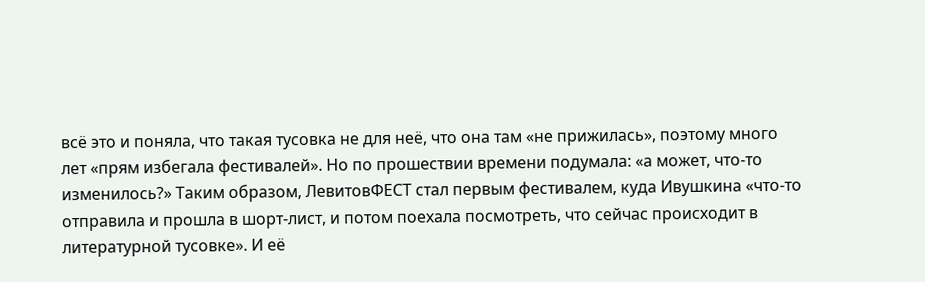всё это и поняла, что такая тусовка не для неё, что она там «не прижилась», поэтому много лет «прям избегала фестивалей». Но по прошествии времени подумала: «а может, что-то изменилось?» Таким образом, ЛевитовФЕСТ стал первым фестивалем, куда Ивушкина «что-то отправила и прошла в шорт-лист, и потом поехала посмотреть, что сейчас происходит в литературной тусовке». И её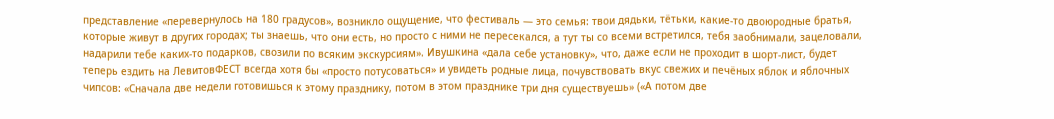представление «перевернулось на 180 градусов», возникло ощущение, что фестиваль — это семья: твои дядьки, тётьки, какие-то двоюродные братья, которые живут в других городах; ты знаешь, что они есть, но просто с ними не пересекался, а тут ты со всеми встретился, тебя заобнимали, зацеловали, надарили тебе каких-то подарков, свозили по всяким экскурсиям». Ивушкина «дала себе установку», что, даже если не проходит в шорт-лист, будет теперь ездить на ЛевитовФЕСТ всегда хотя бы «просто потусоваться» и увидеть родные лица, почувствовать вкус свежих и печёных яблок и яблочных чипсов: «Сначала две недели готовишься к этому празднику, потом в этом празднике три дня существуешь» («А потом две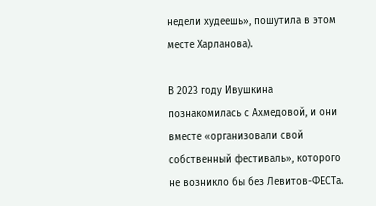недели худеешь», пошутила в этом месте Харланова).

В 2023 году Ивушкина познакомилась с Ахмедовой, и они вместе «организовали свой собственный фестиваль», которого не возникло бы без Левитов-ФЕСТа.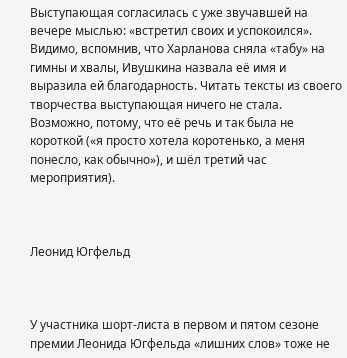Выступающая согласилась с уже звучавшей на вечере мыслью: «встретил своих и успокоился». Видимо, вспомнив, что Харланова сняла «табу» на гимны и хвалы, Ивушкина назвала её имя и выразила ей благодарность. Читать тексты из своего творчества выступающая ничего не стала. Возможно, потому, что её речь и так была не короткой («я просто хотела коротенько, а меня понесло, как обычно»), и шёл третий час мероприятия).



Леонид Югфельд



У участника шорт-листа в первом и пятом сезоне премии Леонида Югфельда «лишних слов» тоже не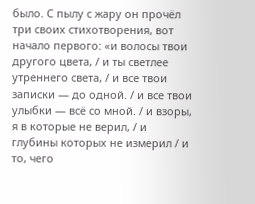было. С пылу с жару он прочёл три своих стихотворения, вот начало первого: «и волосы твои другого цвета, / и ты светлее утреннего света, / и все твои записки — до одной. / и все твои улыбки — всё со мной. / и взоры, я в которые не верил, / и глубины которых не измерил / и то, чего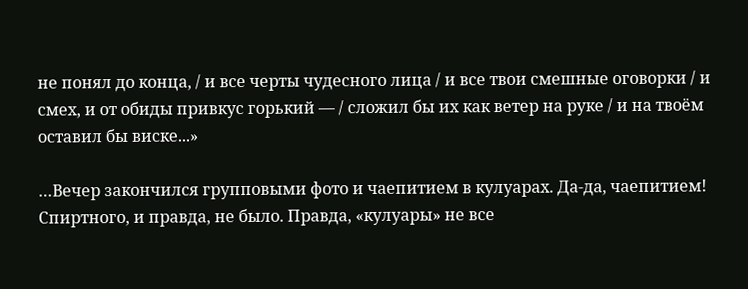не понял до конца, / и все черты чудесного лица / и все твои смешные оговорки / и смех, и от обиды привкус горький — / сложил бы их как ветер на руке / и на твоём оставил бы виске...»

…Вечер закончился групповыми фото и чаепитием в кулуарах. Да-да, чаепитием! Спиртного, и правда, не было. Правда, «кулуары» не все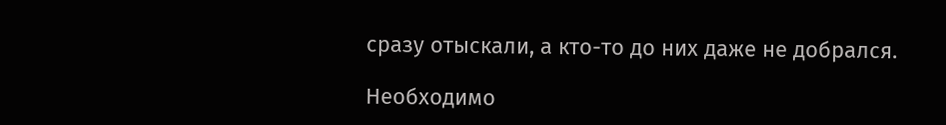сразу отыскали, а кто-то до них даже не добрался.

Необходимо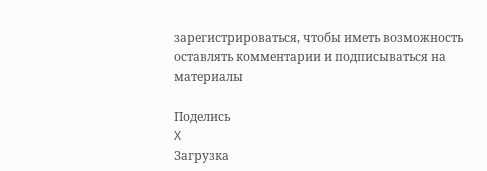зарегистрироваться, чтобы иметь возможность оставлять комментарии и подписываться на материалы

Поделись
X
Загрузка